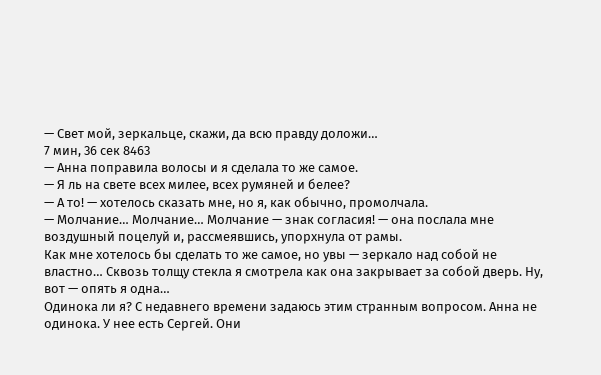— Свет мой, зеркальце, скажи, да всю правду доложи…
7 мин, 36 сек 8463
— Анна поправила волосы и я сделала то же самое.
— Я ль на свете всех милее, всех румяней и белее?
— А то! — хотелось сказать мне, но я, как обычно, промолчала.
— Молчание… Молчание… Молчание — знак согласия! — она послала мне воздушный поцелуй и, рассмеявшись, упорхнула от рамы.
Как мне хотелось бы сделать то же самое, но увы — зеркало над собой не властно… Сквозь толщу стекла я смотрела как она закрывает за собой дверь. Ну, вот — опять я одна…
Одинока ли я? С недавнего времени задаюсь этим странным вопросом. Анна не одинока. У нее есть Сергей. Они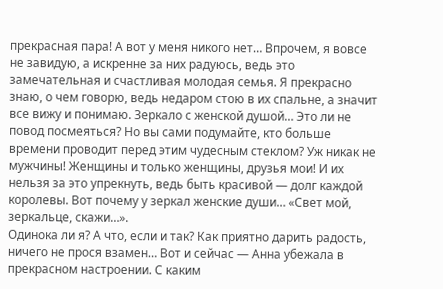прекрасная пара! А вот у меня никого нет… Впрочем, я вовсе не завидую, а искренне за них радуюсь, ведь это замечательная и счастливая молодая семья. Я прекрасно знаю, о чем говорю, ведь недаром стою в их спальне, а значит все вижу и понимаю. Зеркало с женской душой… Это ли не повод посмеяться? Но вы сами подумайте, кто больше времени проводит перед этим чудесным стеклом? Уж никак не мужчины! Женщины и только женщины, друзья мои! И их нельзя за это упрекнуть, ведь быть красивой — долг каждой королевы. Вот почему у зеркал женские души… «Свет мой, зеркальце, скажи…».
Одинока ли я? А что, если и так? Как приятно дарить радость, ничего не прося взамен… Вот и сейчас — Анна убежала в прекрасном настроении. С каким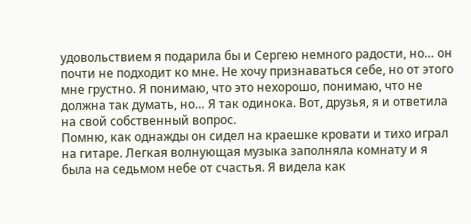удовольствием я подарила бы и Сергею немного радости, но… он почти не подходит ко мне. Не хочу признаваться себе, но от этого мне грустно. Я понимаю, что это нехорошо, понимаю, что не должна так думать, но… Я так одинока. Вот, друзья, я и ответила на свой собственный вопрос.
Помню, как однажды он сидел на краешке кровати и тихо играл на гитаре. Легкая волнующая музыка заполняла комнату и я была на седьмом небе от счастья. Я видела как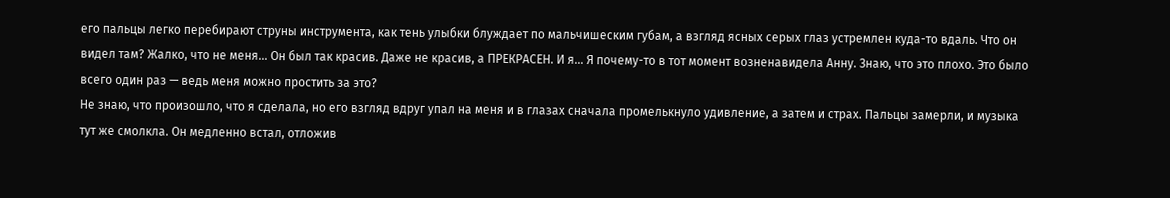его пальцы легко перебирают струны инструмента, как тень улыбки блуждает по мальчишеским губам, а взгляд ясных серых глаз устремлен куда-то вдаль. Что он видел там? Жалко, что не меня… Он был так красив. Даже не красив, а ПРЕКРАСЕН. И я… Я почему-то в тот момент возненавидела Анну. Знаю, что это плохо. Это было всего один раз — ведь меня можно простить за это?
Не знаю, что произошло, что я сделала, но его взгляд вдруг упал на меня и в глазах сначала промелькнуло удивление, а затем и страх. Пальцы замерли, и музыка тут же смолкла. Он медленно встал, отложив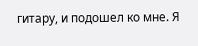гитару, и подошел ко мне. Я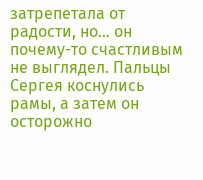затрепетала от радости, но… он почему-то счастливым не выглядел. Пальцы Сергея коснулись рамы, а затем он осторожно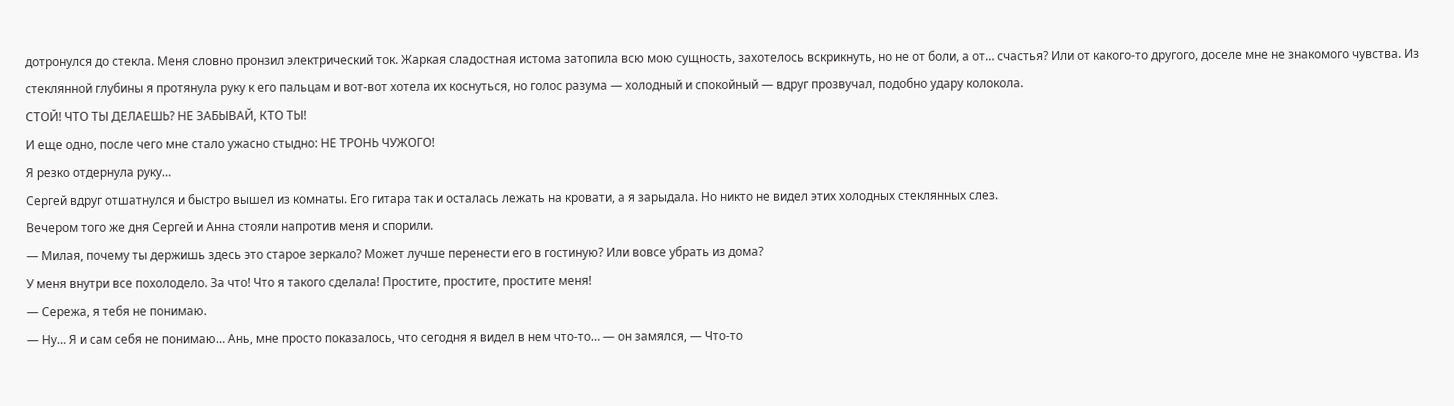дотронулся до стекла. Меня словно пронзил электрический ток. Жаркая сладостная истома затопила всю мою сущность, захотелось вскрикнуть, но не от боли, а от… счастья? Или от какого-то другого, доселе мне не знакомого чувства. Из стеклянной глубины я протянула руку к его пальцам и вот-вот хотела их коснуться, но голос разума — холодный и спокойный — вдруг прозвучал, подобно удару колокола.
СТОЙ! ЧТО ТЫ ДЕЛАЕШЬ? НЕ ЗАБЫВАЙ, КТО ТЫ!
И еще одно, после чего мне стало ужасно стыдно: НЕ ТРОНЬ ЧУЖОГО!
Я резко отдернула руку…
Сергей вдруг отшатнулся и быстро вышел из комнаты. Его гитара так и осталась лежать на кровати, а я зарыдала. Но никто не видел этих холодных стеклянных слез.
Вечером того же дня Сергей и Анна стояли напротив меня и спорили.
— Милая, почему ты держишь здесь это старое зеркало? Может лучше перенести его в гостиную? Или вовсе убрать из дома?
У меня внутри все похолодело. За что! Что я такого сделала! Простите, простите, простите меня!
— Сережа, я тебя не понимаю.
— Ну… Я и сам себя не понимаю… Ань, мне просто показалось, что сегодня я видел в нем что-то… — он замялся, — Что-то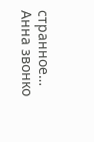странное…
Анна звонко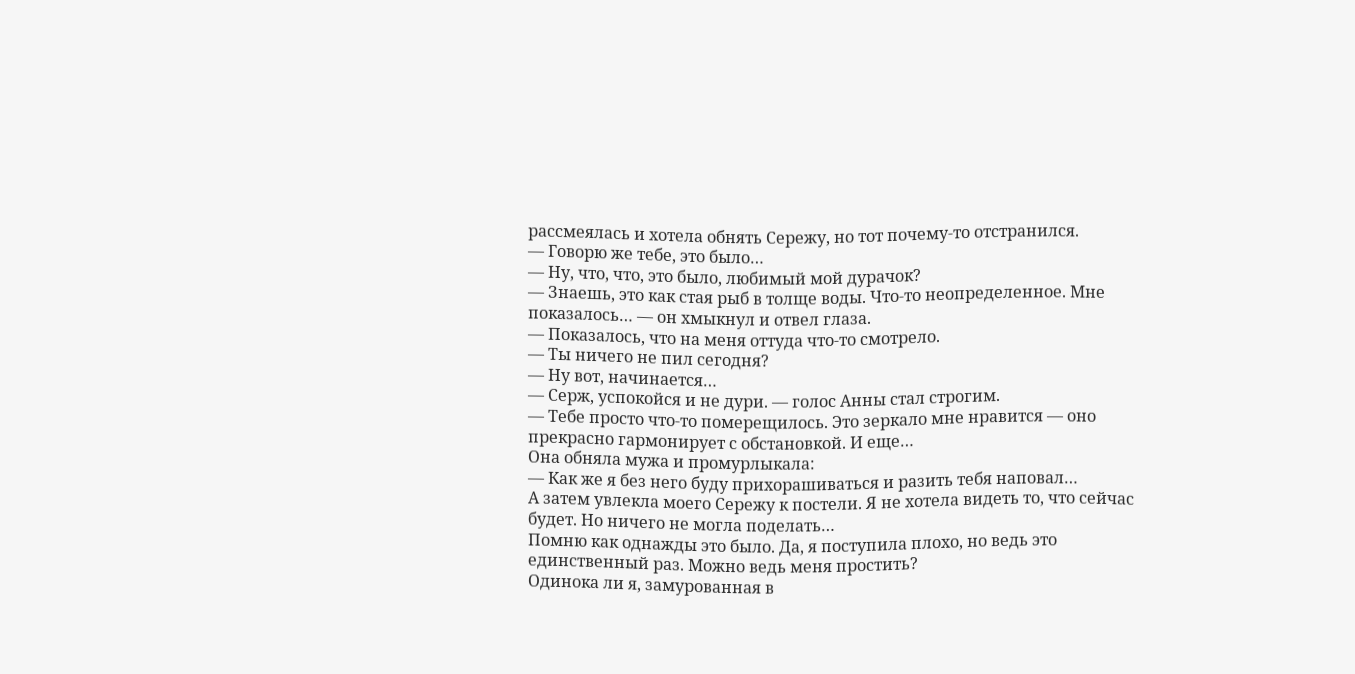рассмеялась и хотела обнять Сережу, но тот почему-то отстранился.
— Говорю же тебе, это было…
— Ну, что, что, это было, любимый мой дурачок?
— Знаешь, это как стая рыб в толще воды. Что-то неопределенное. Мне показалось… — он хмыкнул и отвел глаза.
— Показалось, что на меня оттуда что-то смотрело.
— Ты ничего не пил сегодня?
— Ну вот, начинается…
— Серж, успокойся и не дури. — голос Анны стал строгим.
— Тебе просто что-то померещилось. Это зеркало мне нравится — оно прекрасно гармонирует с обстановкой. И еще…
Она обняла мужа и промурлыкала:
— Как же я без него буду прихорашиваться и разить тебя наповал…
А затем увлекла моего Сережу к постели. Я не хотела видеть то, что сейчас будет. Но ничего не могла поделать…
Помню как однажды это было. Да, я поступила плохо, но ведь это единственный раз. Можно ведь меня простить?
Одинока ли я, замурованная в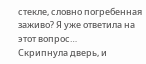стекле, словно погребенная заживо? Я уже ответила на этот вопрос…
Скрипнула дверь, и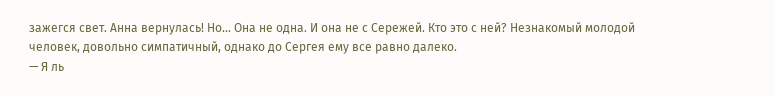зажегся свет. Анна вернулась! Но… Она не одна. И она не с Сережей. Кто это с ней? Незнакомый молодой человек, довольно симпатичный, однако до Сергея ему все равно далеко.
— Я ль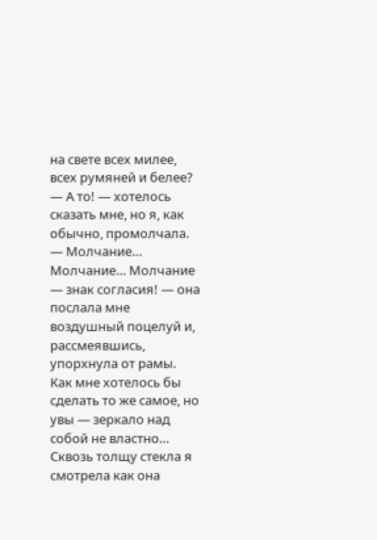на свете всех милее, всех румяней и белее?
— А то! — хотелось сказать мне, но я, как обычно, промолчала.
— Молчание… Молчание… Молчание — знак согласия! — она послала мне воздушный поцелуй и, рассмеявшись, упорхнула от рамы.
Как мне хотелось бы сделать то же самое, но увы — зеркало над собой не властно… Сквозь толщу стекла я смотрела как она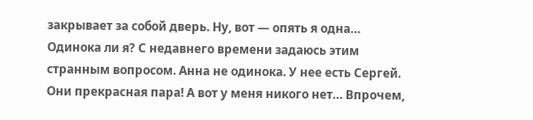закрывает за собой дверь. Ну, вот — опять я одна…
Одинока ли я? С недавнего времени задаюсь этим странным вопросом. Анна не одинока. У нее есть Сергей. Они прекрасная пара! А вот у меня никого нет… Впрочем,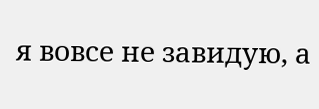я вовсе не завидую, а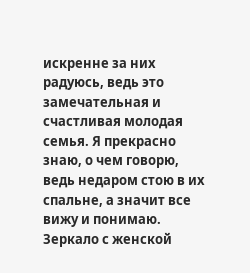искренне за них радуюсь, ведь это замечательная и счастливая молодая семья. Я прекрасно знаю, о чем говорю, ведь недаром стою в их спальне, а значит все вижу и понимаю. Зеркало с женской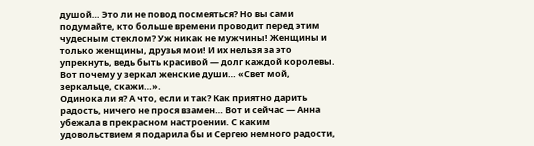душой… Это ли не повод посмеяться? Но вы сами подумайте, кто больше времени проводит перед этим чудесным стеклом? Уж никак не мужчины! Женщины и только женщины, друзья мои! И их нельзя за это упрекнуть, ведь быть красивой — долг каждой королевы. Вот почему у зеркал женские души… «Свет мой, зеркальце, скажи…».
Одинока ли я? А что, если и так? Как приятно дарить радость, ничего не прося взамен… Вот и сейчас — Анна убежала в прекрасном настроении. С каким удовольствием я подарила бы и Сергею немного радости,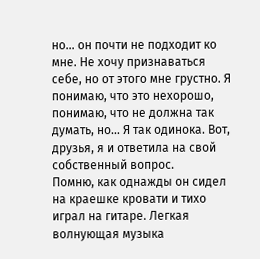но… он почти не подходит ко мне. Не хочу признаваться себе, но от этого мне грустно. Я понимаю, что это нехорошо, понимаю, что не должна так думать, но… Я так одинока. Вот, друзья, я и ответила на свой собственный вопрос.
Помню, как однажды он сидел на краешке кровати и тихо играл на гитаре. Легкая волнующая музыка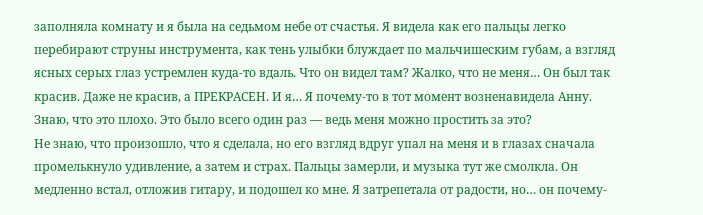заполняла комнату и я была на седьмом небе от счастья. Я видела как его пальцы легко перебирают струны инструмента, как тень улыбки блуждает по мальчишеским губам, а взгляд ясных серых глаз устремлен куда-то вдаль. Что он видел там? Жалко, что не меня… Он был так красив. Даже не красив, а ПРЕКРАСЕН. И я… Я почему-то в тот момент возненавидела Анну. Знаю, что это плохо. Это было всего один раз — ведь меня можно простить за это?
Не знаю, что произошло, что я сделала, но его взгляд вдруг упал на меня и в глазах сначала промелькнуло удивление, а затем и страх. Пальцы замерли, и музыка тут же смолкла. Он медленно встал, отложив гитару, и подошел ко мне. Я затрепетала от радости, но… он почему-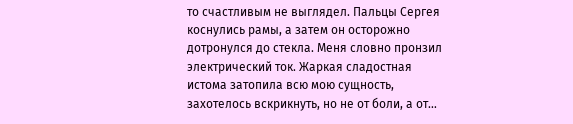то счастливым не выглядел. Пальцы Сергея коснулись рамы, а затем он осторожно дотронулся до стекла. Меня словно пронзил электрический ток. Жаркая сладостная истома затопила всю мою сущность, захотелось вскрикнуть, но не от боли, а от…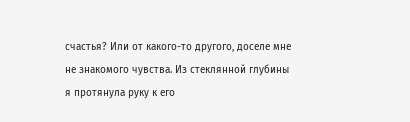счастья? Или от какого-то другого, доселе мне не знакомого чувства. Из стеклянной глубины я протянула руку к его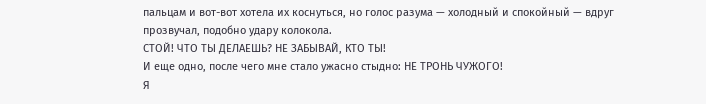пальцам и вот-вот хотела их коснуться, но голос разума — холодный и спокойный — вдруг прозвучал, подобно удару колокола.
СТОЙ! ЧТО ТЫ ДЕЛАЕШЬ? НЕ ЗАБЫВАЙ, КТО ТЫ!
И еще одно, после чего мне стало ужасно стыдно: НЕ ТРОНЬ ЧУЖОГО!
Я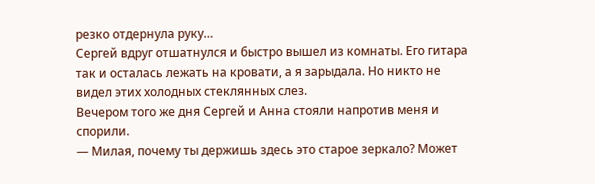резко отдернула руку…
Сергей вдруг отшатнулся и быстро вышел из комнаты. Его гитара так и осталась лежать на кровати, а я зарыдала. Но никто не видел этих холодных стеклянных слез.
Вечером того же дня Сергей и Анна стояли напротив меня и спорили.
— Милая, почему ты держишь здесь это старое зеркало? Может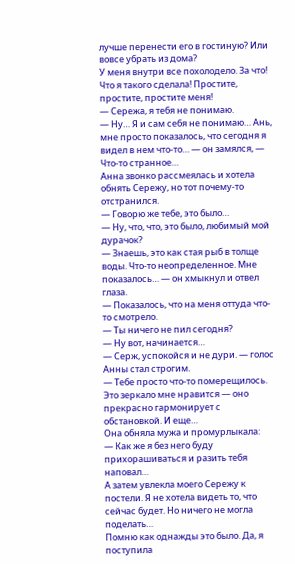лучше перенести его в гостиную? Или вовсе убрать из дома?
У меня внутри все похолодело. За что! Что я такого сделала! Простите, простите, простите меня!
— Сережа, я тебя не понимаю.
— Ну… Я и сам себя не понимаю… Ань, мне просто показалось, что сегодня я видел в нем что-то… — он замялся, — Что-то странное…
Анна звонко рассмеялась и хотела обнять Сережу, но тот почему-то отстранился.
— Говорю же тебе, это было…
— Ну, что, что, это было, любимый мой дурачок?
— Знаешь, это как стая рыб в толще воды. Что-то неопределенное. Мне показалось… — он хмыкнул и отвел глаза.
— Показалось, что на меня оттуда что-то смотрело.
— Ты ничего не пил сегодня?
— Ну вот, начинается…
— Серж, успокойся и не дури. — голос Анны стал строгим.
— Тебе просто что-то померещилось. Это зеркало мне нравится — оно прекрасно гармонирует с обстановкой. И еще…
Она обняла мужа и промурлыкала:
— Как же я без него буду прихорашиваться и разить тебя наповал…
А затем увлекла моего Сережу к постели. Я не хотела видеть то, что сейчас будет. Но ничего не могла поделать…
Помню как однажды это было. Да, я поступила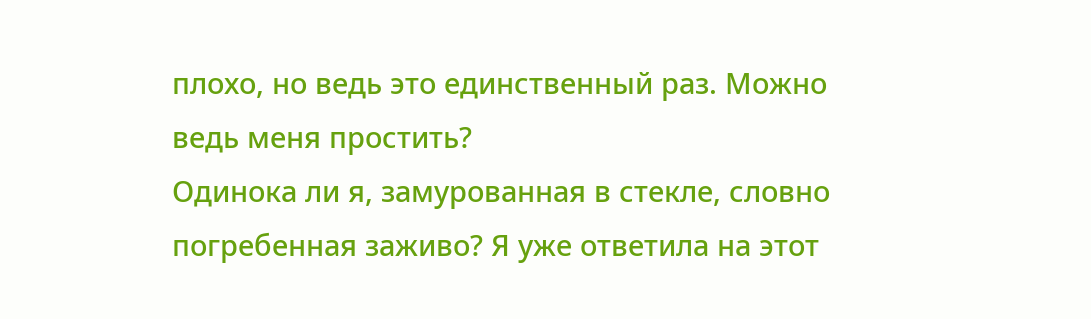плохо, но ведь это единственный раз. Можно ведь меня простить?
Одинока ли я, замурованная в стекле, словно погребенная заживо? Я уже ответила на этот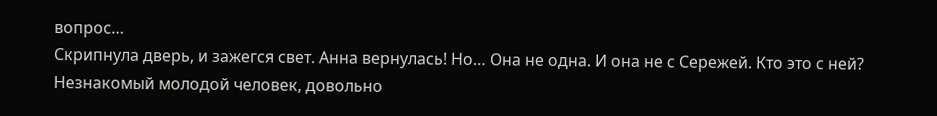вопрос…
Скрипнула дверь, и зажегся свет. Анна вернулась! Но… Она не одна. И она не с Сережей. Кто это с ней? Незнакомый молодой человек, довольно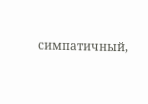симпатичный,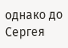однако до Сергея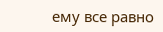ему все равно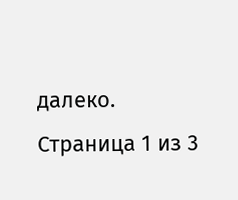далеко.
Страница 1 из 3